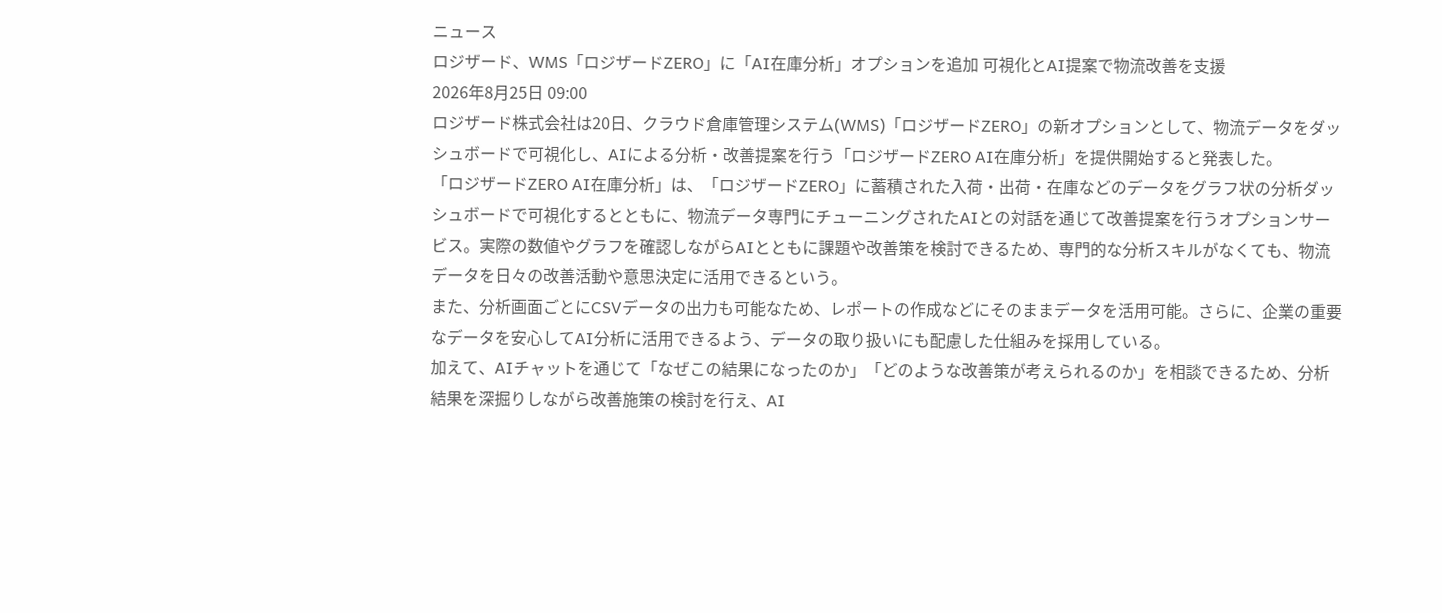ニュース
ロジザード、WMS「ロジザードZERO」に「AI在庫分析」オプションを追加 可視化とAI提案で物流改善を支援
2026年8月25日 09:00
ロジザード株式会社は20日、クラウド倉庫管理システム(WMS)「ロジザードZERO」の新オプションとして、物流データをダッシュボードで可視化し、AIによる分析・改善提案を行う「ロジザードZERO AI在庫分析」を提供開始すると発表した。
「ロジザードZERO AI在庫分析」は、「ロジザードZERO」に蓄積された入荷・出荷・在庫などのデータをグラフ状の分析ダッシュボードで可視化するとともに、物流データ専門にチューニングされたAIとの対話を通じて改善提案を行うオプションサービス。実際の数値やグラフを確認しながらAIとともに課題や改善策を検討できるため、専門的な分析スキルがなくても、物流データを日々の改善活動や意思決定に活用できるという。
また、分析画面ごとにCSVデータの出力も可能なため、レポートの作成などにそのままデータを活用可能。さらに、企業の重要なデータを安心してAI分析に活用できるよう、データの取り扱いにも配慮した仕組みを採用している。
加えて、AIチャットを通じて「なぜこの結果になったのか」「どのような改善策が考えられるのか」を相談できるため、分析結果を深掘りしながら改善施策の検討を行え、AI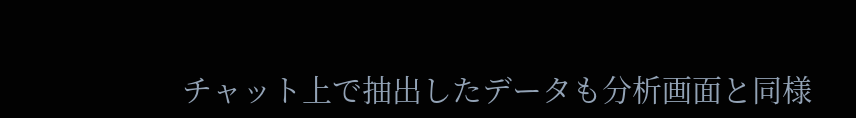チャット上で抽出したデータも分析画面と同様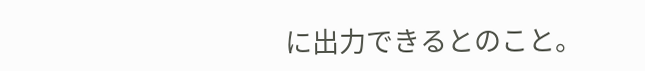に出力できるとのこと。